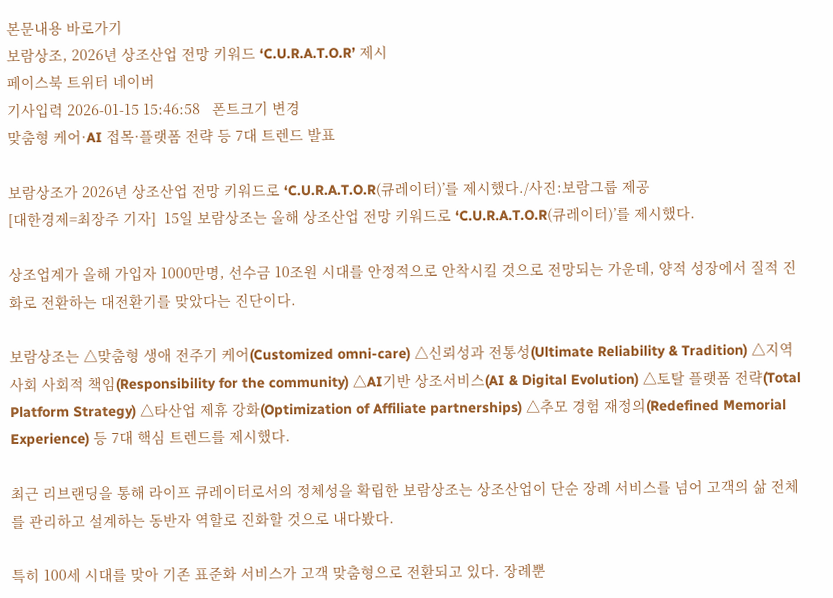본문내용 바로가기
보람상조, 2026년 상조산업 전망 키워드 ‘C.U.R.A.T.O.R’ 제시
페이스북 트위터 네이버
기사입력 2026-01-15 15:46:58   폰트크기 변경
맞춤형 케어·AI 접목·플랫폼 전략 등 7대 트렌드 발표

보람상조가 2026년 상조산업 전망 키워드로 ‘C.U.R.A.T.O.R(큐레이터)’를 제시했다./사진:보람그룹 제공
[대한경제=최장주 기자]  15일 보람상조는 올해 상조산업 전망 키워드로 ‘C.U.R.A.T.O.R(큐레이터)’를 제시했다.

상조업계가 올해 가입자 1000만명, 선수금 10조원 시대를 안정적으로 안착시킬 것으로 전망되는 가운데, 양적 성장에서 질적 진화로 전환하는 대전환기를 맞았다는 진단이다.

보람상조는 △맞춤형 생애 전주기 케어(Customized omni-care) △신뢰성과 전통성(Ultimate Reliability & Tradition) △지역사회 사회적 책임(Responsibility for the community) △AI기반 상조서비스(AI & Digital Evolution) △토탈 플랫폼 전략(Total Platform Strategy) △타산업 제휴 강화(Optimization of Affiliate partnerships) △추모 경험 재정의(Redefined Memorial Experience) 등 7대 핵심 트렌드를 제시했다.

최근 리브랜딩을 통해 라이프 큐레이터로서의 정체성을 확립한 보람상조는 상조산업이 단순 장례 서비스를 넘어 고객의 삶 전체를 관리하고 설계하는 동반자 역할로 진화할 것으로 내다봤다.

특히 100세 시대를 맞아 기존 표준화 서비스가 고객 맞춤형으로 전환되고 있다. 장례뿐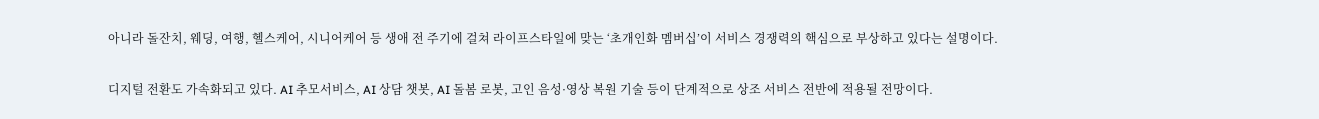아니라 돌잔치, 웨딩, 여행, 헬스케어, 시니어케어 등 생애 전 주기에 걸쳐 라이프스타일에 맞는 ‘초개인화 멤버십’이 서비스 경쟁력의 핵심으로 부상하고 있다는 설명이다.

디지털 전환도 가속화되고 있다. AI 추모서비스, AI 상담 챗봇, AI 돌봄 로봇, 고인 음성·영상 복원 기술 등이 단계적으로 상조 서비스 전반에 적용될 전망이다.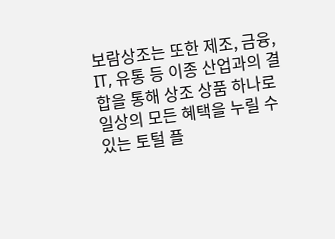보람상조는 또한 제조, 금융, IT, 유통 등 이종 산업과의 결합을 통해 상조 상품 하나로 일상의 모든 혜택을 누릴 수 있는 토털 플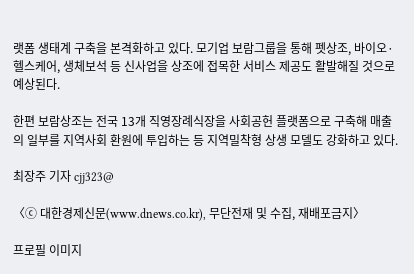랫폼 생태계 구축을 본격화하고 있다. 모기업 보람그룹을 통해 펫상조, 바이오·헬스케어, 생체보석 등 신사업을 상조에 접목한 서비스 제공도 활발해질 것으로 예상된다.

한편 보람상조는 전국 13개 직영장례식장을 사회공헌 플랫폼으로 구축해 매출의 일부를 지역사회 환원에 투입하는 등 지역밀착형 상생 모델도 강화하고 있다.

최장주 기자 cjj323@

〈ⓒ 대한경제신문(www.dnews.co.kr), 무단전재 및 수집, 재배포금지〉

프로필 이미지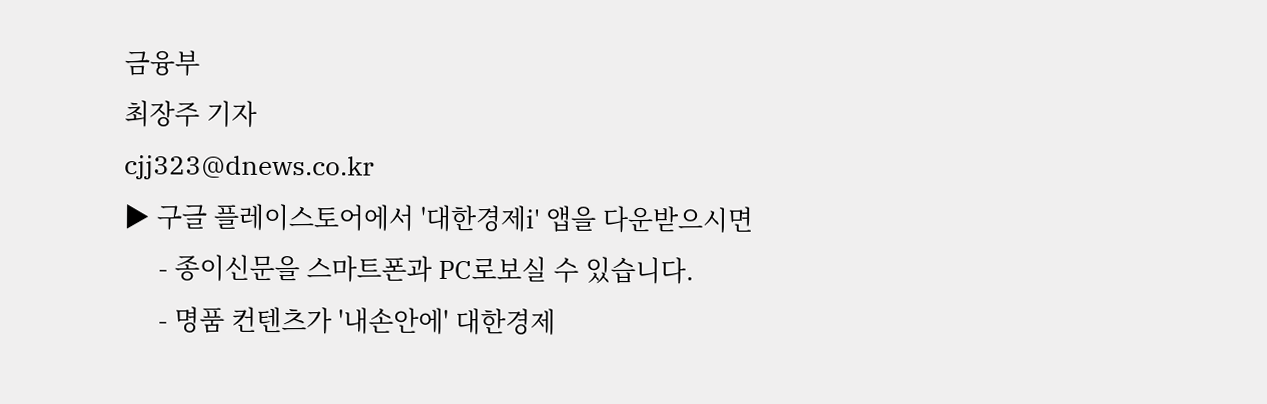금융부
최장주 기자
cjj323@dnews.co.kr
▶ 구글 플레이스토어에서 '대한경제i' 앱을 다운받으시면
     - 종이신문을 스마트폰과 PC로보실 수 있습니다.
     - 명품 컨텐츠가 '내손안에' 대한경제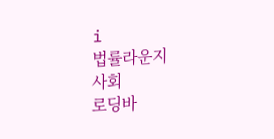i
법률라운지
사회
로딩바